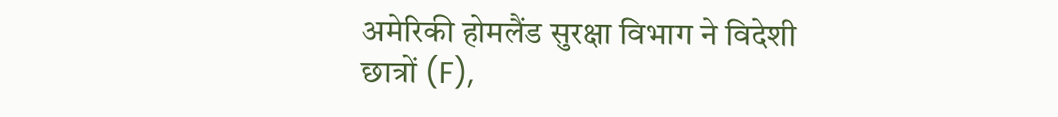अमेरिकी होमलैंड सुरक्षा विभाग ने विदेशी छात्रों (F),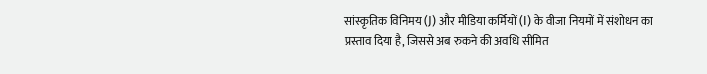सांस्कृतिक विनिमय (J) और मीडिया कर्मियों (I) के वीजा नियमों में संशोधन का प्रस्ताव दिया है, जिससे अब रुकने की अवधि सीमित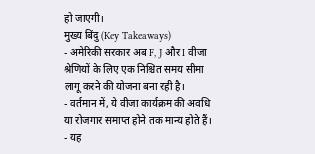हो जाएगी।
मुख्य बिंदु (Key Takeaways)
- अमेरिकी सरकार अब F, J और I वीजा श्रेणियों के लिए एक निश्चित समय सीमा लागू करने की योजना बना रही है।
- वर्तमान में, ये वीजा कार्यक्रम की अवधि या रोजगार समाप्त होने तक मान्य होते हैं।
- यह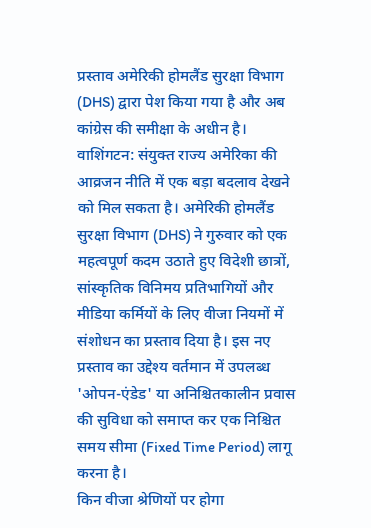प्रस्ताव अमेरिकी होमलैंड सुरक्षा विभाग (DHS) द्वारा पेश किया गया है और अब कांग्रेस की समीक्षा के अधीन है।
वाशिंगटन: संयुक्त राज्य अमेरिका की आव्रजन नीति में एक बड़ा बदलाव देखने को मिल सकता है। अमेरिकी होमलैंड सुरक्षा विभाग (DHS) ने गुरुवार को एक महत्वपूर्ण कदम उठाते हुए विदेशी छात्रों, सांस्कृतिक विनिमय प्रतिभागियों और मीडिया कर्मियों के लिए वीजा नियमों में संशोधन का प्रस्ताव दिया है। इस नए प्रस्ताव का उद्देश्य वर्तमान में उपलब्ध 'ओपन-एंडेड' या अनिश्चितकालीन प्रवास की सुविधा को समाप्त कर एक निश्चित समय सीमा (Fixed Time Period) लागू करना है।
किन वीजा श्रेणियों पर होगा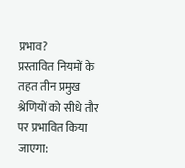प्रभाव?
प्रस्तावित नियमों के तहत तीन प्रमुख श्रेणियों को सीधे तौर पर प्रभावित किया जाएगा: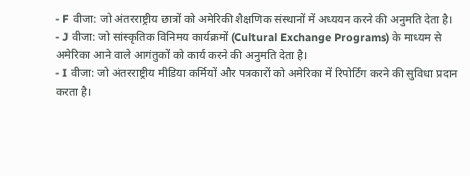- F वीजा: जो अंतरराष्ट्रीय छात्रों को अमेरिकी शैक्षणिक संस्थानों में अध्ययन करने की अनुमति देता है।
- J वीजा: जो सांस्कृतिक विनिमय कार्यक्रमों (Cultural Exchange Programs) के माध्यम से अमेरिका आने वाले आगंतुकों को कार्य करने की अनुमति देता है।
- I वीजा: जो अंतरराष्ट्रीय मीडिया कर्मियों और पत्रकारों को अमेरिका में रिपोर्टिंग करने की सुविधा प्रदान करता है।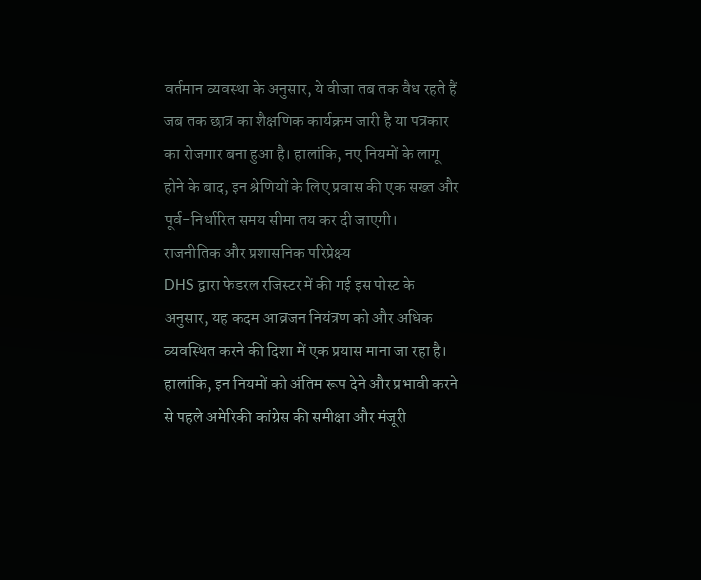वर्तमान व्यवस्था के अनुसार, ये वीजा तब तक वैध रहते हैं जब तक छात्र का शैक्षणिक कार्यक्रम जारी है या पत्रकार का रोजगार बना हुआ है। हालांकि, नए नियमों के लागू होने के बाद, इन श्रेणियों के लिए प्रवास की एक सख्त और पूर्व-निर्धारित समय सीमा तय कर दी जाएगी।
राजनीतिक और प्रशासनिक परिप्रेक्ष्य
DHS द्वारा फेडरल रजिस्टर में की गई इस पोस्ट के अनुसार, यह कदम आव्रजन नियंत्रण को और अधिक व्यवस्थित करने की दिशा में एक प्रयास माना जा रहा है। हालांकि, इन नियमों को अंतिम रूप देने और प्रभावी करने से पहले अमेरिकी कांग्रेस की समीक्षा और मंजूरी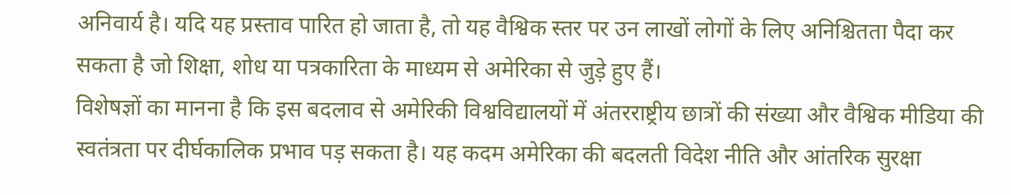अनिवार्य है। यदि यह प्रस्ताव पारित हो जाता है, तो यह वैश्विक स्तर पर उन लाखों लोगों के लिए अनिश्चितता पैदा कर सकता है जो शिक्षा, शोध या पत्रकारिता के माध्यम से अमेरिका से जुड़े हुए हैं।
विशेषज्ञों का मानना है कि इस बदलाव से अमेरिकी विश्वविद्यालयों में अंतरराष्ट्रीय छात्रों की संख्या और वैश्विक मीडिया की स्वतंत्रता पर दीर्घकालिक प्रभाव पड़ सकता है। यह कदम अमेरिका की बदलती विदेश नीति और आंतरिक सुरक्षा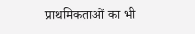प्राथमिकताओं का भी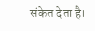संकेत देता है।